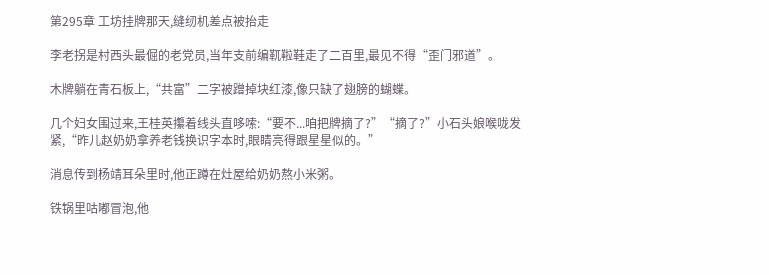第295章 工坊挂牌那天,缝纫机差点被抬走

李老拐是村西头最倔的老党员,当年支前编靰鞡鞋走了二百里,最见不得“歪门邪道”。

木牌躺在青石板上,“共富”二字被蹭掉块红漆,像只缺了翅膀的蝴蝶。

几个妇女围过来,王桂英攥着线头直哆嗦:“要不...咱把牌摘了?”“摘了?”小石头娘喉咙发紧,“昨儿赵奶奶拿养老钱换识字本时,眼睛亮得跟星星似的。”

消息传到杨靖耳朵里时,他正蹲在灶屋给奶奶熬小米粥。

铁锅里咕嘟冒泡,他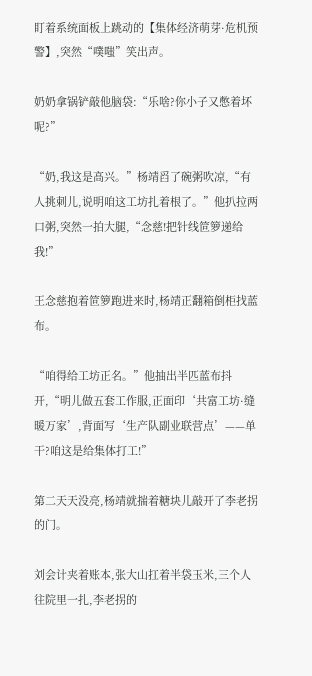盯着系统面板上跳动的【集体经济萌芽·危机预警】,突然“噗嗤”笑出声。

奶奶拿锅铲敲他脑袋:“乐啥?你小子又憋着坏呢?”

“奶,我这是高兴。”杨靖舀了碗粥吹凉,“有人挑刺儿,说明咱这工坊扎着根了。”他扒拉两口粥,突然一拍大腿,“念慈!把针线笸箩递给我!”

王念慈抱着笸箩跑进来时,杨靖正翻箱倒柜找蓝布。

“咱得给工坊正名。”他抽出半匹蓝布抖开,“明儿做五套工作服,正面印‘共富工坊·缝暖万家’,背面写‘生产队副业联营点’——单干?咱这是给集体打工!”

第二天天没亮,杨靖就揣着糖块儿敲开了李老拐的门。

刘会计夹着账本,张大山扛着半袋玉米,三个人往院里一扎,李老拐的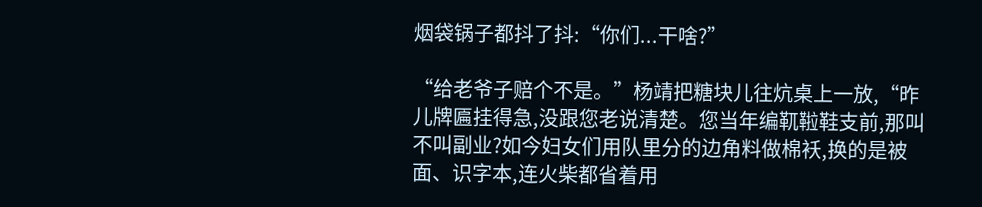烟袋锅子都抖了抖:“你们...干啥?”

“给老爷子赔个不是。”杨靖把糖块儿往炕桌上一放,“昨儿牌匾挂得急,没跟您老说清楚。您当年编靰鞡鞋支前,那叫不叫副业?如今妇女们用队里分的边角料做棉袄,换的是被面、识字本,连火柴都省着用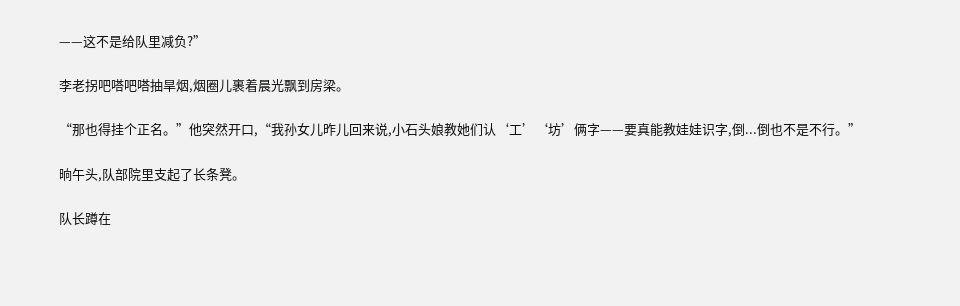——这不是给队里减负?”

李老拐吧嗒吧嗒抽旱烟,烟圈儿裹着晨光飘到房梁。

“那也得挂个正名。”他突然开口,“我孙女儿昨儿回来说,小石头娘教她们认‘工’‘坊’俩字——要真能教娃娃识字,倒...倒也不是不行。”

晌午头,队部院里支起了长条凳。

队长蹲在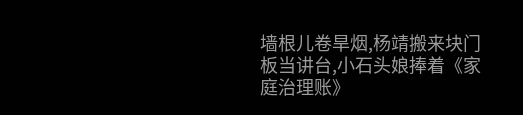墙根儿卷旱烟,杨靖搬来块门板当讲台,小石头娘捧着《家庭治理账》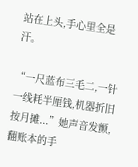站在上头,手心里全是汗。

“一尺蓝布三毛二,一针一线耗半厘钱,机器折旧按月摊...”她声音发颤,翻账本的手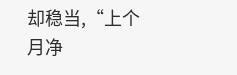却稳当,“上个月净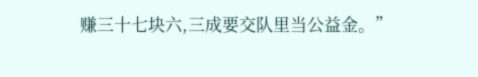赚三十七块六,三成要交队里当公益金。”